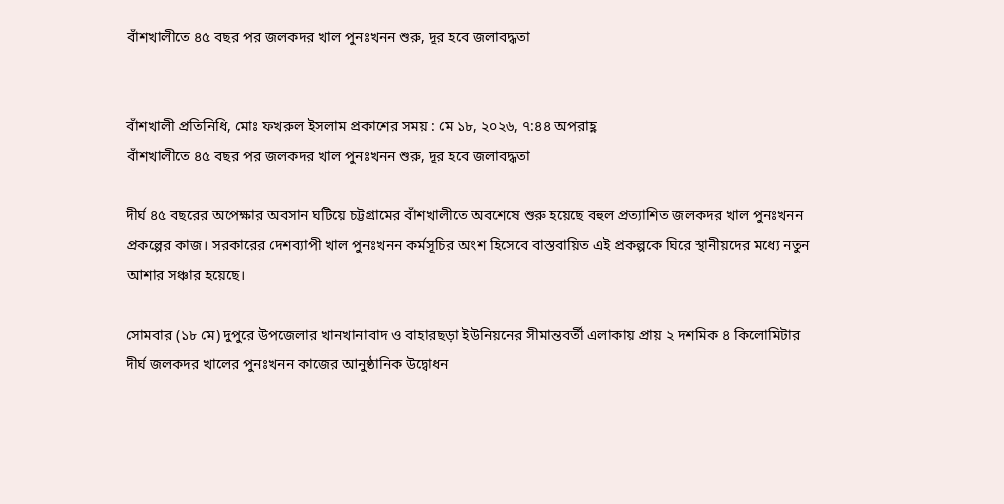বাঁশখালীতে ৪৫ বছর পর জলকদর খাল পুনঃখনন শুরু, দূর হবে জলাবদ্ধতা


বাঁশখালী প্রতিনিধি, মোঃ ফখরুল ইসলাম প্রকাশের সময় : মে ১৮, ২০২৬, ৭:৪৪ অপরাহ্ণ
বাঁশখালীতে ৪৫ বছর পর জলকদর খাল পুনঃখনন শুরু, দূর হবে জলাবদ্ধতা

দীর্ঘ ৪৫ বছরের অপেক্ষার অবসান ঘটিয়ে চট্টগ্রামের বাঁশখালীতে অবশেষে শুরু হয়েছে বহুল প্রত্যাশিত জলকদর খাল পুনঃখনন প্রকল্পের কাজ। সরকারের দেশব্যাপী খাল পুনঃখনন কর্মসূচির অংশ হিসেবে বাস্তবায়িত এই প্রকল্পকে ঘিরে স্থানীয়দের মধ্যে নতুন আশার সঞ্চার হয়েছে।

সোমবার (১৮ মে) দুপুরে উপজেলার খানখানাবাদ ও বাহারছড়া ইউনিয়নের সীমান্তবর্তী এলাকায় প্রায় ২ দশমিক ৪ কিলোমিটার দীর্ঘ জলকদর খালের পুনঃখনন কাজের আনুষ্ঠানিক উদ্বোধন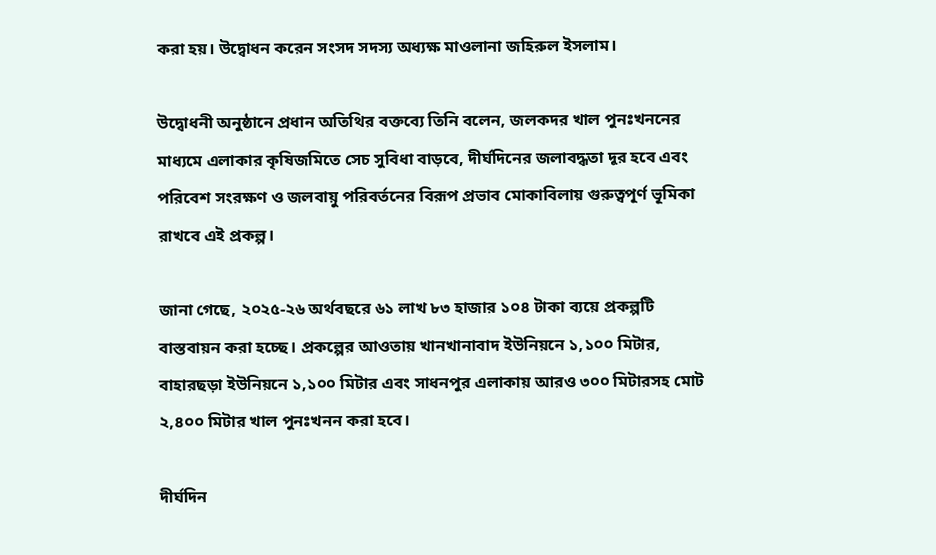করা হয়। উদ্বোধন করেন সংসদ সদস্য অধ্যক্ষ মাওলানা জহিরুল ইসলাম।

উদ্বোধনী অনুষ্ঠানে প্রধান অতিথির বক্তব্যে তিনি বলেন, জলকদর খাল পুনঃখননের মাধ্যমে এলাকার কৃষিজমিতে সেচ সুবিধা বাড়বে, দীর্ঘদিনের জলাবদ্ধতা দূর হবে এবং পরিবেশ সংরক্ষণ ও জলবায়ু পরিবর্তনের বিরূপ প্রভাব মোকাবিলায় গুরুত্বপূর্ণ ভূমিকা রাখবে এই প্রকল্প।

জানা গেছে, ২০২৫-২৬ অর্থবছরে ৬১ লাখ ৮৩ হাজার ১০৪ টাকা ব্যয়ে প্রকল্পটি বাস্তবায়ন করা হচ্ছে। প্রকল্পের আওতায় খানখানাবাদ ইউনিয়নে ১,১০০ মিটার, বাহারছড়া ইউনিয়নে ১,১০০ মিটার এবং সাধনপুর এলাকায় আরও ৩০০ মিটারসহ মোট ২,৪০০ মিটার খাল পুনঃখনন করা হবে।

দীর্ঘদিন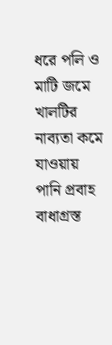ধরে পলি ও মাটি জমে খালটির নাব্যতা কমে যাওয়ায় পানি প্রবাহ বাধাগ্রস্ত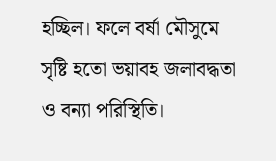হচ্ছিল। ফলে বর্ষা মৌসুমে সৃষ্টি হতো ভয়াবহ জলাবদ্ধতা ও বন্যা পরিস্থিতি।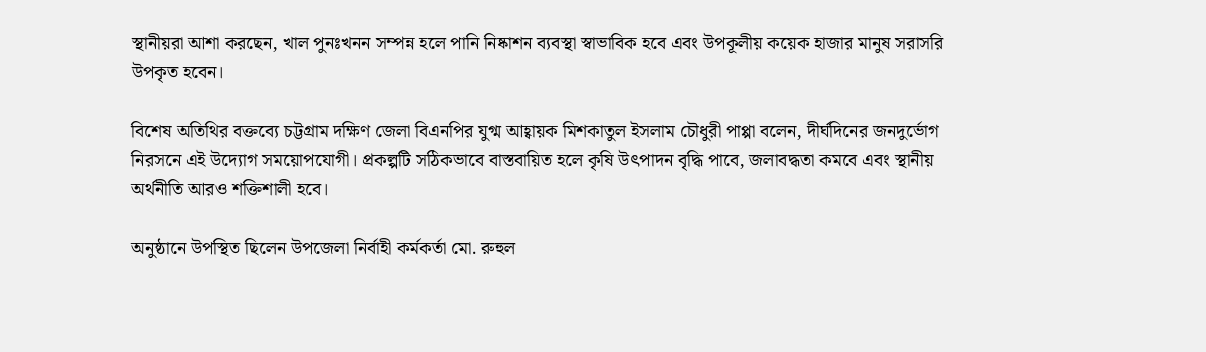স্থানীয়রা আশা করছেন, খাল পুনঃখনন সম্পন্ন হলে পানি নিষ্কাশন ব্যবস্থা স্বাভাবিক হবে এবং উপকূলীয় কয়েক হাজার মানুষ সরাসরি উপকৃত হবেন।

বিশেষ অতিথির বক্তব্যে চট্টগ্রাম দক্ষিণ জেলা বিএনপির যুগ্ম আহ্বায়ক মিশকাতুল ইসলাম চৌধুরী পাপ্পা বলেন, দীর্ঘদিনের জনদুর্ভোগ নিরসনে এই উদ্যোগ সময়োপযোগী। প্রকল্পটি সঠিকভাবে বাস্তবায়িত হলে কৃষি উৎপাদন বৃদ্ধি পাবে, জলাবদ্ধতা কমবে এবং স্থানীয় অর্থনীতি আরও শক্তিশালী হবে।

অনুষ্ঠানে উপস্থিত ছিলেন উপজেলা নির্বাহী কর্মকর্তা মো. রুহুল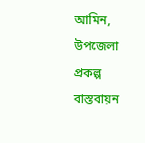আমিন, উপজেলা প্রকল্প বাস্তবায়ন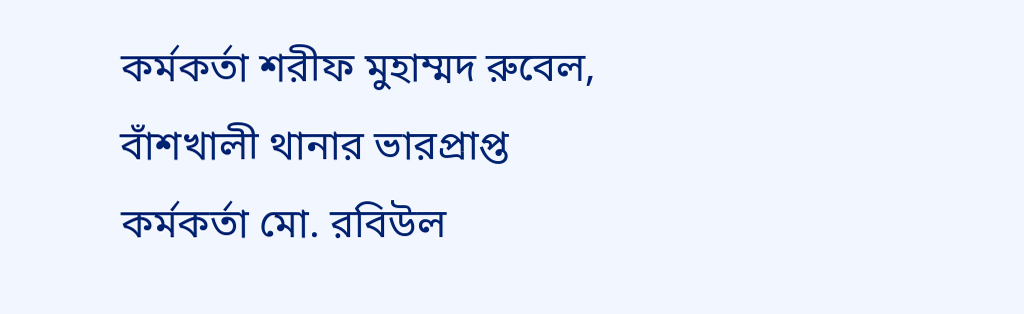কর্মকর্তা শরীফ মুহাম্মদ রুবেল, বাঁশখালী থানার ভারপ্রাপ্ত কর্মকর্তা মো. রবিউল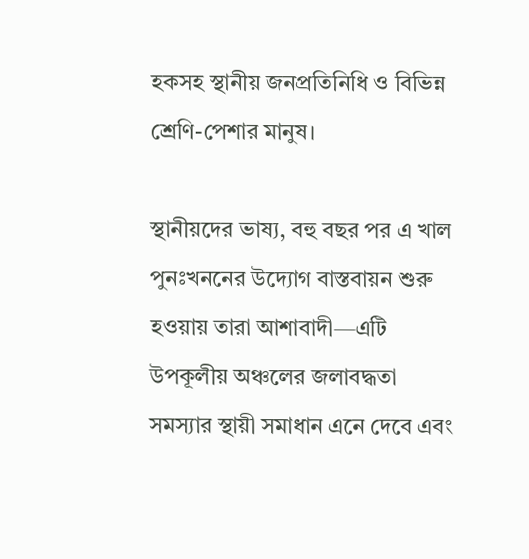হকসহ স্থানীয় জনপ্রতিনিধি ও বিভিন্ন শ্রেণি-পেশার মানুষ।

স্থানীয়দের ভাষ্য, বহু বছর পর এ খাল পুনঃখননের উদ্যোগ বাস্তবায়ন শুরু হওয়ায় তারা আশাবাদী—এটি উপকূলীয় অঞ্চলের জলাবদ্ধতা সমস্যার স্থায়ী সমাধান এনে দেবে এবং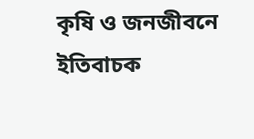কৃষি ও জনজীবনে ইতিবাচক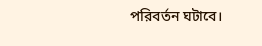পরিবর্তন ঘটাবে।